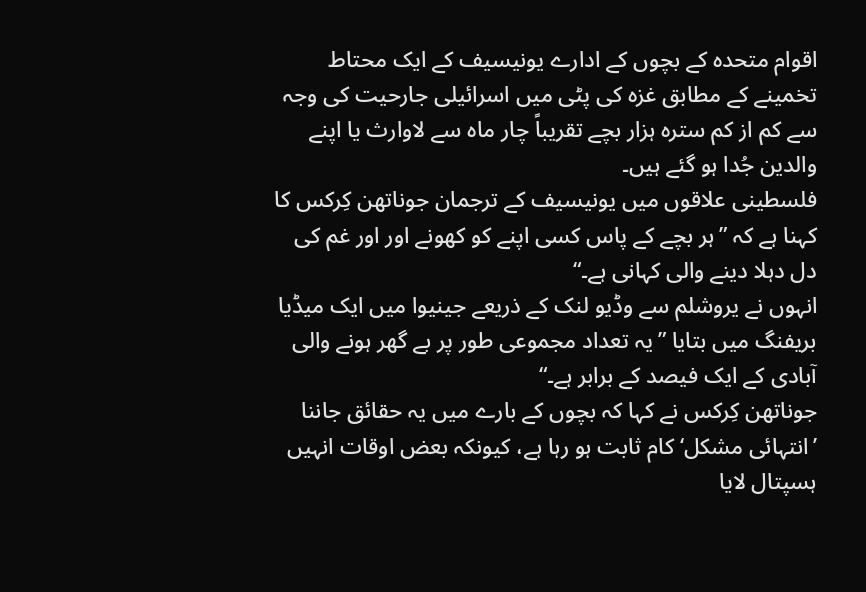اقوام متحدہ کے بچوں کے ادارے یونیسیف کے ایک محتاط تخمینے کے مطابق غزہ کی پٹی میں اسرائیلی جارحیت کی وجہ سے کم از کم سترہ ہزار بچے تقریباً چار ماہ سے لاوارث یا اپنے والدین جُدا ہو گئے ہیں۔
فلسطینی علاقوں میں یونیسیف کے ترجمان جوناتھن کِرکس کا کہنا ہے کہ ”ہر بچے کے پاس کسی اپنے کو کھونے اور اور غم کی دل دہلا دینے والی کہانی ہے۔“
انہوں نے یروشلم سے وڈیو لنک کے ذریعے جینیوا میں ایک میڈیا بریفنگ میں بتایا ”یہ تعداد مجموعی طور پر بے گھر ہونے والی آبادی کے ایک فیصد کے برابر ہے۔“
جوناتھن کِرکس نے کہا کہ بچوں کے بارے میں یہ حقائق جاننا ’انتہائی مشکل‘ کام ثابت ہو رہا ہے، کیونکہ بعض اوقات انہیں ہسپتال لایا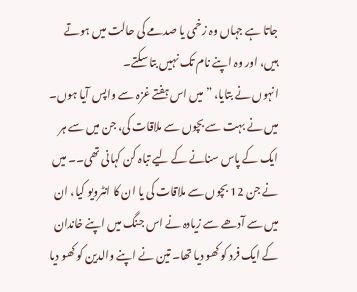جاتا ہے جہاں وہ زخمی یا صدمے کی حالت میں ہوتے ہیں، اور وہ اپنے نام تک نہیں بتا سکتے۔
انہوں نے بتایا، ”میں اس ہفتے غزہ سے واپس آیا ہوں۔ میں نے بہت سے بچوں سے ملاقات کی، جن میں سے ہر ایک کے پاس سنانے کے لیے تباہ کن کہانی تھی۔۔ میں نے جن 12 بچوں سے ملاقات کی یا ان کا انٹرویو کیا، ان میں سے آدھے سے زیادہ نے اس جنگ میں اپنے خاندان کے ایک فرد کو کھو دیا تھا۔ تین نے اپنے والدین کو کھو دیا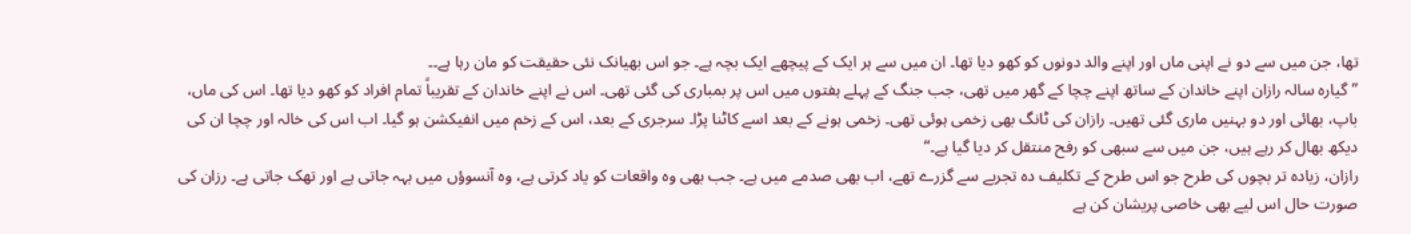تھا، جن میں سے دو نے اپنی ماں اور اپنے والد دونوں کو کھو دیا تھا۔ ان میں سے ہر ایک کے پیچھے ایک بچہ ہے۔ جو اس بھیانک نئی حقیقت کو مان رہا ہے۔۔
”گیارہ سالہ رازان اپنے خاندان کے ساتھ اپنے چچا کے گھر میں تھی، جب جنگ کے پہلے ہفتوں میں اس پر بمباری کی گئی تھی۔ اس نے اپنے خاندان کے تقریباً تمام افراد کو کھو دیا تھا۔ اس کی ماں، باپ، بھائی اور دو بہنیں ماری گئی تھیں۔ رازان کی ٹانگ بھی زخمی ہوئی تھی۔ زخمی ہونے کے بعد اسے کاٹنا پڑا۔ سرجری کے بعد، اس کے زخم میں انفیکشن ہو گیا۔ اب اس کی خالہ اور چچا ان کی دیکھ بھال کر رہے ہیں، جن میں سے سبھی کو رفح منتقل کر دیا گیا ہے۔“
رازان، زیادہ تر بچوں کی طرح جو اس طرح کے تکلیف دہ تجربے سے گزرے تھے، اب بھی صدمے میں ہے۔ جب بھی وہ واقعات کو یاد کرتی ہے، وہ آنسوؤں میں بہہ جاتی ہے اور تھک جاتی ہے۔ رزان کی صورت حال اس لیے بھی خاصی پریشان کن ہے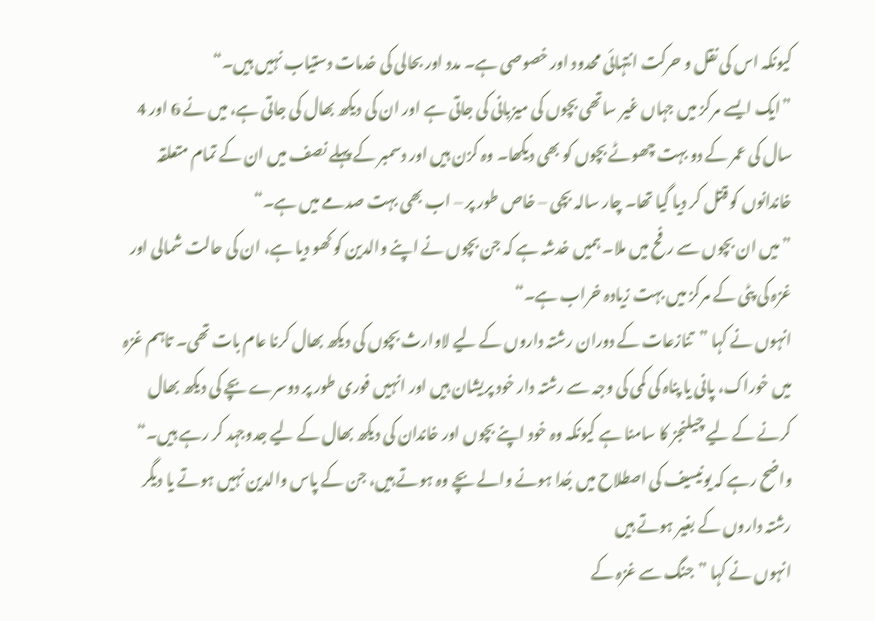کیونکہ اس کی نقل و حرکت انتہائی محدود اور خصوصی ہے۔ مدد اور بحالی کی خدمات دستیاب نہیں ہیں۔“
”ایک ایسے مرکز میں جہاں غیر ساتھی بچوں کی میزبانی کی جاتی ہے اور ان کی دیکھ بھال کی جاتی ہے، میں نے 6 اور 4 سال کی عمر کے دو بہت چھوٹے بچوں کو بھی دیکھا۔ وہ کزن ہیں اور دسمبر کے پہلے نصف میں ان کے تمام متعلقہ خاندانوں کو قتل کر دیا گیا تھا۔ چار سالہ بچی – خاص طور پر – اب بھی بہت صدمے میں ہے۔“
”میں ان بچوں سے رفح میں ملا۔ ہمیں خدشہ ہے کہ جن بچوں نے اپنے والدین کو کھو دیا ہے، ان کی حالت شمالی اور غزہ کی پٹی کے مرکز میں بہت زیادہ خراب ہے۔“
انہوں نے کہا ”تنازعات کے دوران رشتہ داروں کے لیے لاوارث بچوں کی دیکھ بھال کرنا عام بات تھی۔ تاہم غزہ میں خوراک، پانی یا پناہ کی کمی کی وجہ سے رشتہ دار خود پریشان ہیں اور انہیں فوری طور پر دوسرے بچے کی دیکھ بھال کرنے کے لیے چیلنجز کا سامنا ہے کیونکہ وہ خود اپنے بچوں اور خاندان کی دیکھ بھال کے لیے جدوجہد کر رہے ہیں۔“
واضح رہے کہ یونیسیف کی اصطلاح میں جُدا ہونے والے بچے وہ ہوتے ہیں، جن کے پاس والدین نہیں ہوتے یا دیگر رشتہ داروں کے بغیر ہوتے ہیں
انہوں نے کہا ”جنگ سے غزہ کے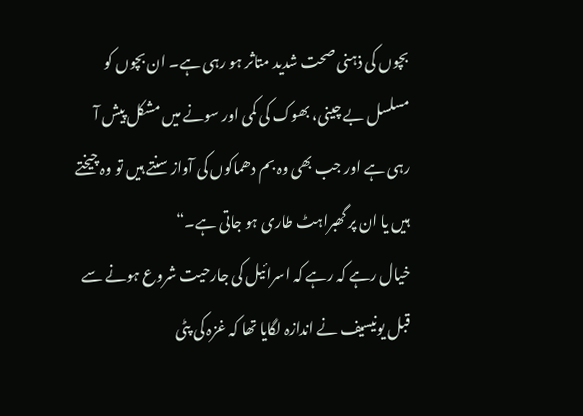بچوں کی ذہنی صحت شدید متاثر ہو رہی ہے۔ ان بچوں کو مسلسل بے چینی، بھوک کی کمی اور سونے میں مشکل پیش آ رہی ہے اور جب بھی وہ بم دھماکوں کی آواز سنتے ہیں تو وہ چیختے ہیں یا ان پر گھبراہٹ طاری ہو جاتی ہے۔“
خیال رہے کہ رہے کہ اسرائیل کی جارحیت شروع ہونے سے قبل یونیسیف نے اندازہ لگایا تھا کہ غزہ کی پٹی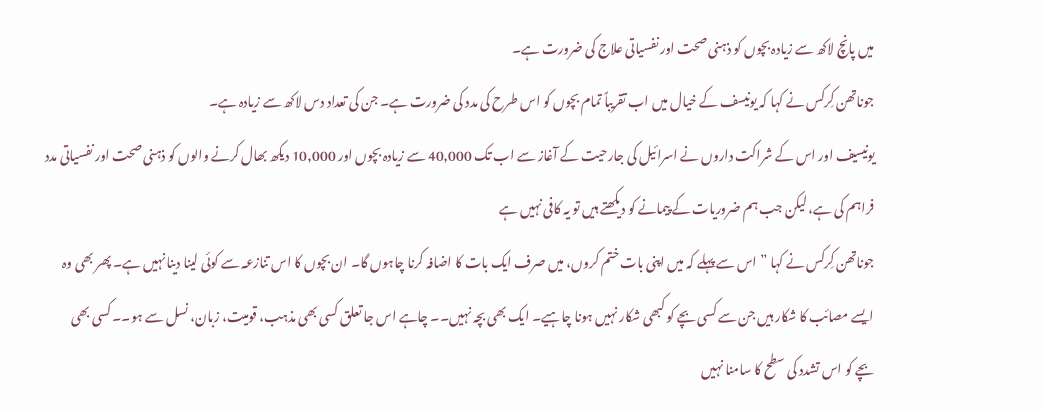میں پانچ لاکھ سے زیادہ بچوں کو ذہنی صحت اور نفسیاتی علاج کی ضرورت ہے۔
جوناتھن کِرکس نے کہا کہ یونیسف کے خیال میں اب تقریباً تمام بچوں کو اس طرح کی مدد کی ضرورت ہے۔ جن کی تعداد دس لاکھ سے زیادہ ہے۔
یونیسیف اور اس کے شراکت داروں نے اسرائیل کی جارحیت کے آغاز سے اب تک 40,000 سے زیادہ بچوں اور 10,000 دیکھ بھال کرنے والوں کو ذہنی صحت اور نفسیاتی مدد فراہم کی ہے، لیکن جب ہم ضروریات کے پیمانے کو دیکھتے ہیں تو یہ کافی نہیں ہے
جوناتھن کِرکس نے کہا ”اس سے پہلے کہ میں اپنی بات ختم کروں، میں صرف ایک بات کا اضافہ کرنا چاہوں گا۔ ان بچوں کا اس تنازعہ سے کوئی لینا دینا نہیں ہے۔ پھر بھی وہ ایسے مصائب کا شکار ہیں جن سے کسی بچے کو کبھی شکار نہیں ہونا چاہیے۔ ایک بھی بچہ نہیں۔۔ چاہے اس جا تعلق کسی بھی مذہب، قومیت، زبان، نسل سے ہو۔۔ کسی بھی بچے کو اس تشدد کی سطح کا سامنا نہیں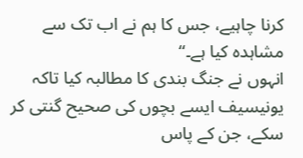کرنا چاہیے، جس کا ہم نے اب تک سے مشاہدہ کیا ہے۔“
انہوں نے جنگ بندی کا مطالبہ کیا تاکہ یونیسیف ایسے بچوں کی صحیح گنتی کر سکے، جن کے پاس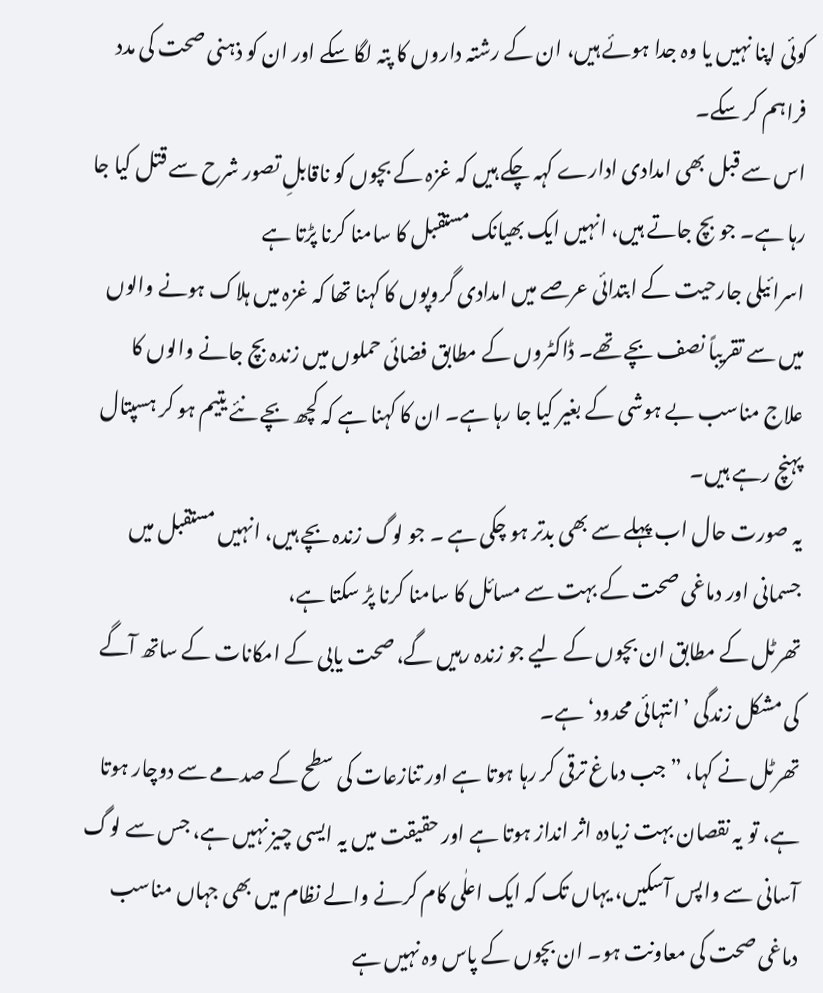کوئی اپنا نہیں یا وہ جدا ہوئے ہیں، ان کے رشتہ داروں کا پتہ لگا سکے اور ان کو ذہنی صحت کی مدد فراہم کر سکے۔
اس سے قبل بھی امدادی ادارے کہہ چکے ہیں کہ غزہ کے بچوں کو ناقابلِ تصور شرح سے قتل کیا جا رہا ہے۔ جو بچ جاتے ہیں، انہیں ایک بھیانک مستقبل کا سامنا کرنا پڑتا ہے
اسرائیلی جارحیت کے ابتدائی عرصے میں امدادی گروپوں کا کہنا تھا کہ غزہ میں ہلاک ہونے والوں میں سے تقریباً نصف بچے تھے۔ ڈاکٹروں کے مطابق فضائی حملوں میں زندہ بچ جانے والوں کا علاج مناسب بے ہوشی کے بغیر کیا جا رہا ہے۔ ان کا کہنا ہے کہ کچھ بچے نئے یتیم ہو کر ہسپتال پہنچ رہے ہیں۔
یہ صورت حال اب پہلے سے بھی بدتر ہو چکی ہے ۔ جو لوگ زندہ بچے ہیں، انہیں مستقبل میں جسمانی اور دماغی صحت کے بہت سے مسائل کا سامنا کرنا پڑ سکتا ہے،
تھرٹل کے مطابق ان بچوں کے لیے جو زندہ رہیں گے، صحت یابی کے امکانات کے ساتھ آگے کی مشکل زندگی ’انتہائی محدود‘ ہے۔
تھرٹل نے کہا، ”جب دماغ ترقی کر رہا ہوتا ہے اور تنازعات کی سطح کے صدمے سے دوچار ہوتا ہے، تو یہ نقصان بہت زیادہ اثر انداز ہوتا ہے اور حقیقت میں یہ ایسی چیز نہیں ہے، جس سے لوگ آسانی سے واپس آسکیں، یہاں تک کہ ایک اعلٰی کام کرنے والے نظام میں بھی جہاں مناسب دماغی صحت کی معاونت ہو۔ ان بچوں کے پاس وہ نہیں ہے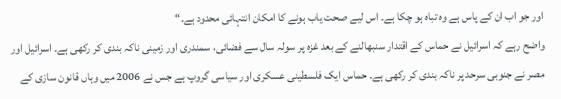اور جو اب ان کے پاس ہے وہ تباہ ہو چکا ہے۔ اس لیے صحت یاب ہونے کا امکان انتہائی محدود ہے۔“
واضح رہے کہ اسرائیل نے حماس کے اقتدار سنبھالنے کے بعد غزہ پر سولہ سال سے فضائی، سمندری اور زمینی ناکہ بندی کر رکھی ہے۔ اسرائیل اور مصر نے جنوبی سرحد پر ناکہ بندی کر رکھی ہے۔ حماس ایک فلسطینی عسکری اور سیاسی گروپ ہے جس نے 2006 میں وہاں قانون سازی کے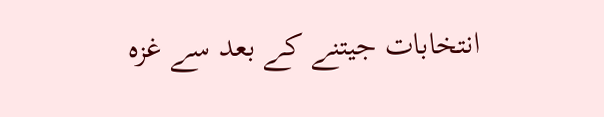انتخابات جیتنے کے بعد سے غزہ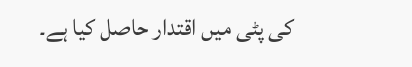کی پٹی میں اقتدار حاصل کیا ہے۔